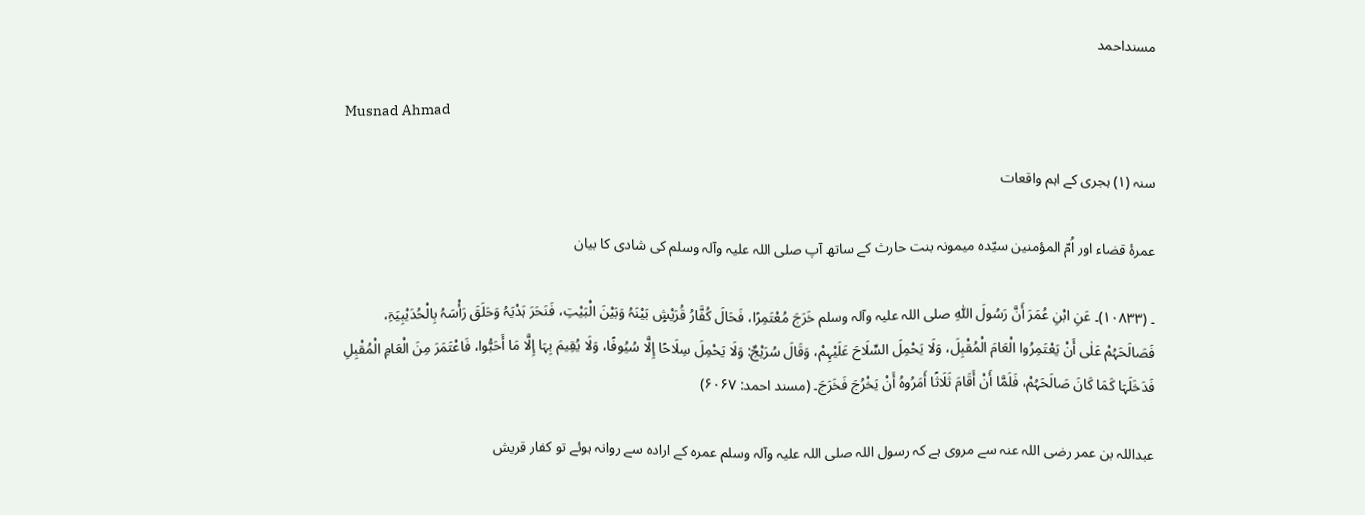مسنداحمد

Musnad Ahmad

سنہ (۱) ہجری کے اہم واقعات

عمرۂ قضاء اور اُمّ المؤمنین سیّدہ میمونہ بنت حارث کے ساتھ آپ ‌صلی ‌اللہ ‌علیہ ‌وآلہ ‌وسلم کی شادی کا بیان

۔ (۱۰۸۳۳)۔ عَنِ ابْنِ عُمَرَ أَنَّ رَسُولَ اللّٰہِ ‌صلی ‌اللہ ‌علیہ ‌وآلہ ‌وسلم خَرَجَ مُعْتَمِرًا، فَحَالَ کُفَّارُ قُرَیْشٍ بَیْنَہُ وَبَیْنَ الْبَیْتِ، فَنَحَرَ ہَدْیَہُ وَحَلَقَ رَأْسَہُ بِالْحُدَیْبِیَۃِ، فَصَالَحَہُمْ عَلٰی أَنْ یَعْتَمِرُوا الْعَامَ الْمُقْبِلَ، وَلَا یَحْمِلَ السِّلَاحَ عَلَیْہِمْ، وَقَالَ سُرَیْجٌ: وَلَا یَحْمِلَ سِلَاحًا إِلَّا سُیُوفًا، وَلَا یُقِیمَ بِہَا إِلَّا مَا أَحَبُّوا، فَاعْتَمَرَ مِنَ الْعَامِ الْمُقْبِلِ فَدَخَلَہَا کَمَا کَانَ صَالَحَہُمْ، فَلَمَّا أَنْ أَقَامَ ثَلَاثًا أَمَرُوہُ أَنْ یَخْرُجَ فَخَرَجَ۔ (مسند احمد: ۶۰۶۷)

عبداللہ بن عمر ‌رضی ‌اللہ ‌عنہ سے مروی ہے کہ رسول اللہ ‌صلی ‌اللہ ‌علیہ ‌وآلہ ‌وسلم عمرہ کے ارادہ سے روانہ ہوئے تو کفار قریش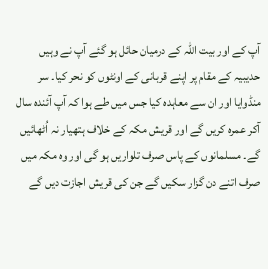آپ کے اور بیت اللہ کے درمیان حائل ہو گئے آپ نے وہیں حدیبیہ کے مقام پر اپنے قربانی کے اونٹوں کو نحر کیا۔ سر منڈوایا اور ان سے معاہدہ کیا جس میں طے ہوا کہ آپ آئندہ سال آکر عمرہ کریں گے اور قریش مکہ کے خلاف ہتھیار نہ اُٹھائیں گے۔ مسلمانوں کے پاس صرف تلواریں ہو گی اور وہ مکہ میں صرف اتنے دن گزار سکیں گے جن کی قریش اجازت دیں گے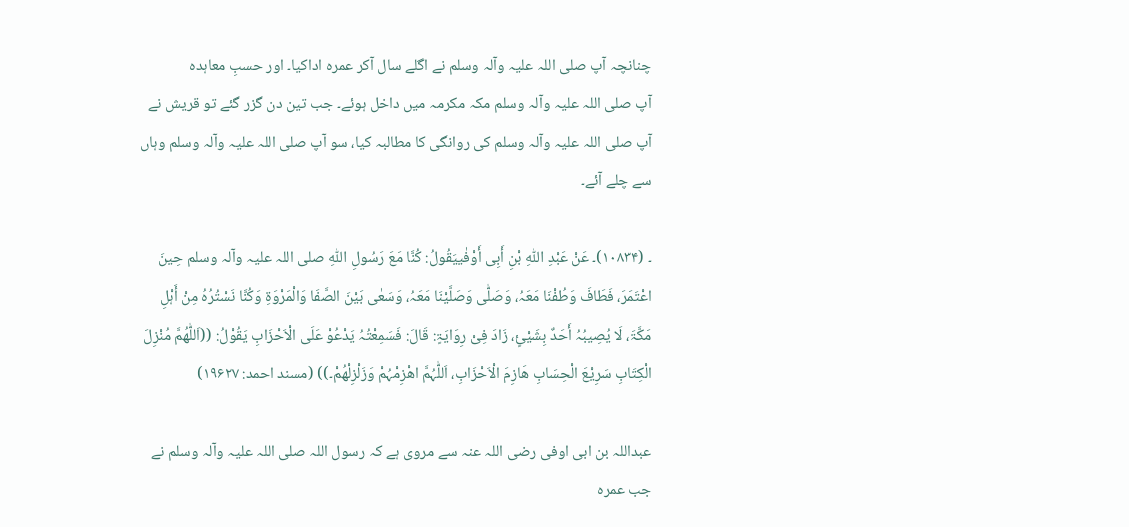چنانچہ آپ ‌صلی ‌اللہ ‌علیہ ‌وآلہ ‌وسلم نے اگلے سال آکر عمرہ اداکیا۔ اور حسبِ معاہدہ آپ ‌صلی ‌اللہ ‌علیہ ‌وآلہ ‌وسلم مکہ مکرمہ میں داخل ہوئے۔ جب تین دن گزر گئے تو قریش نے آپ ‌صلی ‌اللہ ‌علیہ ‌وآلہ ‌وسلم کی روانگی کا مطالبہ کیا، سو آپ ‌صلی ‌اللہ ‌علیہ ‌وآلہ ‌وسلم وہاں سے چلے آئے۔

۔ (۱۰۸۳۴)۔ عَنْ عَبْدِ اللّٰہِ بْنِ أَبِی أَوْفٰییَقُولُ: کُنَّا مَعَ رَسُولِ اللّٰہِ ‌صلی ‌اللہ ‌علیہ ‌وآلہ ‌وسلم حِینَ اعْتَمَرَ، فَطَافَ وَطُفْنَا مَعَہُ، وَصَلّٰی وَصَلَّیْنَا مَعَہُ، وَسَعٰی بَیْنَ الصَّفَا وَالْمَرْوَۃِ وَکُنَّا نَسْتُرُہُ مِنْ أَہْلِ مَکَّۃَ، لَا یُصِیبُہُ أَحَدٌ بِشَیْئٍ، زَادَ فِیْ رِوَایَۃٍ: قَالَ: فَسَمِعْتُہُ یَدْعُوْ عَلَی الْاَحْزَابِ یَقُوْلُ: ((اَللّٰھُمَّ مُنْزِلَ الْکِتَابِ سَرِیْعَ الْحِسَابِ ھَازِمَ الْاَحْزَابِ، اَللّٰہُمَّ اھْزِمْہُمْ وَزَلْزِلْھُمْ۔)) (مسند احمد: ۱۹۶۲۷)

عبداللہ بن ابی اوفی ‌رضی ‌اللہ ‌عنہ سے مروی ہے کہ رسول اللہ ‌صلی ‌اللہ ‌علیہ ‌وآلہ ‌وسلم نے جب عمرہ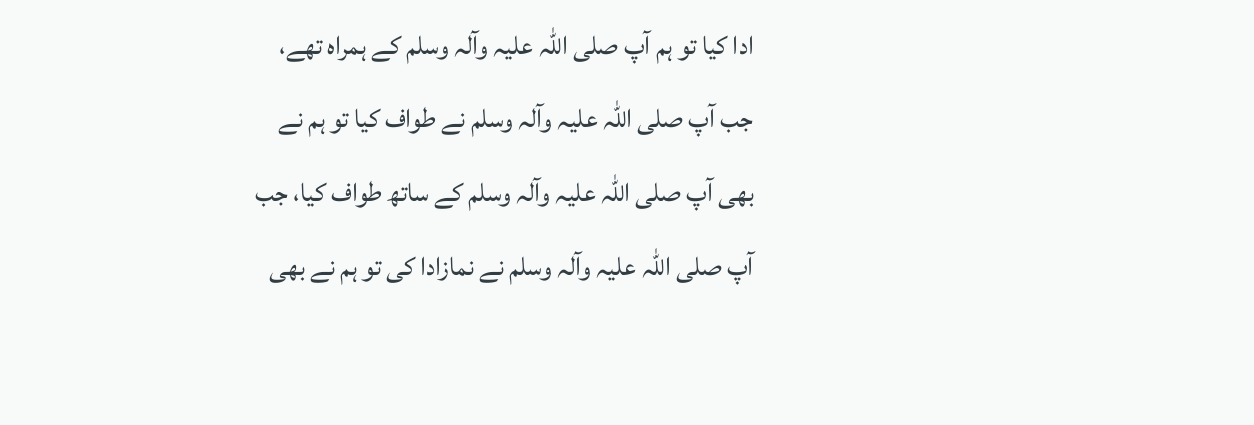ادا کیا تو ہم آپ ‌صلی ‌اللہ ‌علیہ ‌وآلہ ‌وسلم کے ہمراہ تھے، جب آپ ‌صلی ‌اللہ ‌علیہ ‌وآلہ ‌وسلم نے طواف کیا تو ہم نے بھی آپ ‌صلی ‌اللہ ‌علیہ ‌وآلہ ‌وسلم کے ساتھ طواف کیا، جب آپ ‌صلی ‌اللہ ‌علیہ ‌وآلہ ‌وسلم نے نمازادا کی تو ہم نے بھی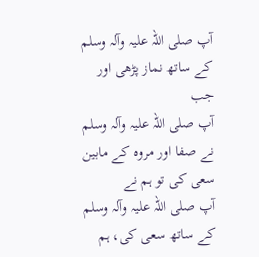آپ ‌صلی ‌اللہ ‌علیہ ‌وآلہ ‌وسلم کے ساتھ نماز پڑھی اور جب آپ ‌صلی ‌اللہ ‌علیہ ‌وآلہ ‌وسلم نے صفا اور مروہ کے مابین سعی کی تو ہم نے آپ ‌صلی ‌اللہ ‌علیہ ‌وآلہ ‌وسلم کے ساتھ سعی کی، ہم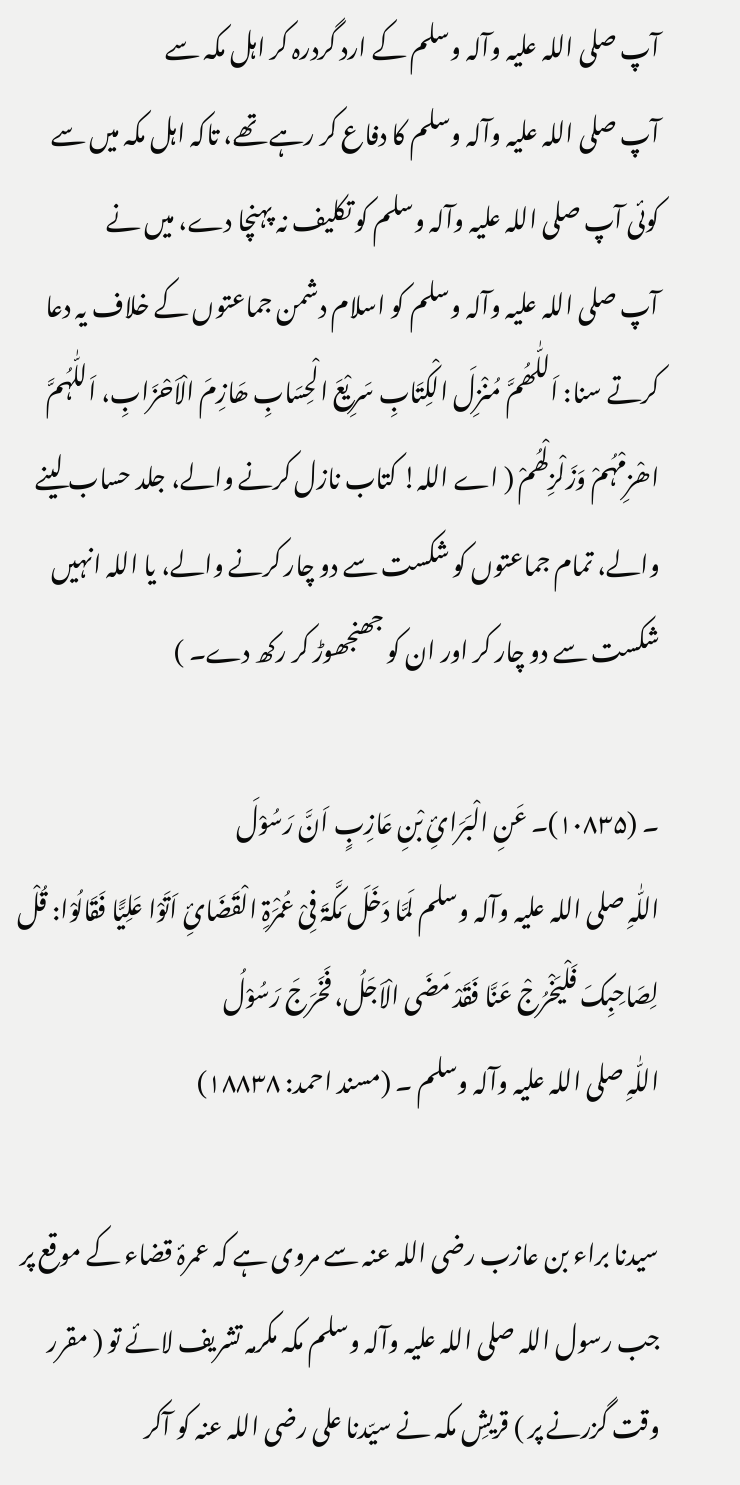آپ ‌صلی ‌اللہ ‌علیہ ‌وآلہ ‌وسلم کے ارد گردرہ کر اہل مکہ سے آپ ‌صلی ‌اللہ ‌علیہ ‌وآلہ ‌وسلم کا دفاع کر رہے تھے، تاکہ اہل مکہ میں سے کوئی آپ ‌صلی ‌اللہ ‌علیہ ‌وآلہ ‌وسلم کو تکلیف نہ پہنچا دے، میں نے آپ ‌صلی ‌اللہ ‌علیہ ‌وآلہ ‌وسلم کو اسلام دشمن جماعتوں کے خلاف یہ دعا کرتے سنا: اَللّٰھُمَّ مُنْزِلَ الْکِتَابِ سَرِیْعَ الْحِسَابِ ھَازِمَ الْاَحْزَابِ، اَللّٰہُمَّ اھْزِمْہُمْ وَزَلْزِلْھُمْ ( اے اللہ! کتاب نازل کرنے والے، جلد حساب لینے والے، تمام جماعتوں کو شکست سے دو چار کرنے والے، یا اللہ انہیں شکست سے دو چار کر اور ان کو جھنجھوڑ کر رکھ دے۔ )

۔ (۱۰۸۳۵)۔ عَنِ الْبَرَائِ بْنِ عَازِبٍ اَنَّ رَسُوْلَ اللّٰہِ ‌صلی ‌اللہ ‌علیہ ‌وآلہ ‌وسلم لَمَّا دَخَلَ مَکَّۃَ فِیْ عُمْرَۃِ الْقَضَائِ اَتَوْا عَلِیًّا فَقَالُوْا: قُلْ لِصَاحِبِکَ فَلْیَخْرُجْ عَنَّا فَقَدْ مَضَی الْاَجَلُ، فَخَرَجَ رَسُوْلُ اللّٰہِ ‌صلی ‌اللہ ‌علیہ ‌وآلہ ‌وسلم ۔ (مسند احمد: ۱۸۸۳۸)

سیدنا براء بن عازب ‌رضی ‌اللہ ‌عنہ سے مروی ہے کہ عمرۂ قضاء کے موقع پر جب رسول اللہ ‌صلی ‌اللہ ‌علیہ ‌وآلہ ‌وسلم مکہ مکرمہ تشریف لائے تو ( مقرر وقت گزرنے پر ) قریشِ مکہ نے سیّدنا علی ‌رضی ‌اللہ ‌عنہ کو آکر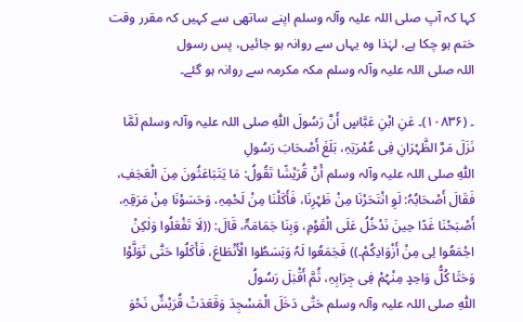کہا کہ آپ ‌صلی ‌اللہ ‌علیہ ‌وآلہ ‌وسلم اپنے ساتھی سے کہیں کہ مقرر وقت ختم ہو چکا ہے، لہٰذا وہ یہاں سے روانہ ہو جائیں، پس رسول اللہ ‌صلی ‌اللہ ‌علیہ ‌وآلہ ‌وسلم مکہ مکرمہ سے روانہ ہو گئے۔

۔ (۱۰۸۳۶)۔ عَنِ ابْنِ عَبَّاسٍ أَنَّ رَسُولَ اللّٰہِ ‌صلی ‌اللہ ‌علیہ ‌وآلہ ‌وسلم لَمَّا نَزَلَ مَرَّ الظَّہْرَانِ فِی عُمْرَتِہِ، بَلَغَ أَصْحَابَ رَسُولِ اللّٰہِ ‌صلی ‌اللہ ‌علیہ ‌وآلہ ‌وسلم أَنَّ قُرَیْشًا تَقُولُ: مَا یَتَبَاعَثُونَ مِنَ الْعَجَفِ، فَقَالَ أَصْحَابُہُ: لَوِ انْتَحَرْنَا مِنْ ظَہْرِنَا، فَأَکَلْنَا مِنْ لَحْمِہِ، وَحَسَوْنَا مِنْ مَرَقِہِ، أَصْبَحْنَا غَدًا حِینَ نَدْخُلُ عَلَی الْقَوْمِ، وَبِنَا جَمَامَۃٌ، قَالَ: ((لَا تَفْعَلُوا وَلٰکِنْ اجْمَعُوا لِی مِنْ أَزْوَادِکُمْ۔)) فَجَمَعُوا لَہُ وَبَسَطُوا الْأَنْطَاعَ، فَأَکَلُوا حَتّٰی تَوَلَّوْا وَحَثَا کُلُّ وَاحِدٍ مِنْہُمْ فِی جِرَابِہِ، ثُمَّ أَقْبَلَ رَسُولُ اللّٰہِ ‌صلی ‌اللہ ‌علیہ ‌وآلہ ‌وسلم حَتّٰی دَخَلَ الْمَسْجِدَ وَقَعَدَتْ قُرَیْشٌ نَحْوَ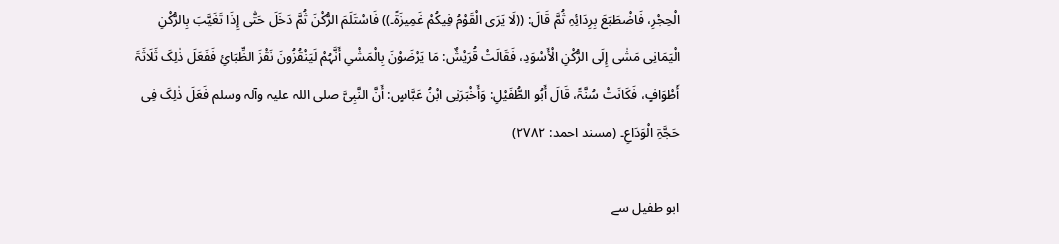الْحِجْرِ، فَاضْطَبَعَ بِرِدَائِہِ ثُمَّ قَالَ: ((لَا یَرَی الْقَوْمُ فِیکُمْ غَمِیزَۃً۔)) فَاسْتَلَمَ الرُّکْنَ ثُمَّ دَخَلَ حَتّٰی إِذَا تَغَیَّبَ بِالرُّکْنِ الْیَمَانِی مَشٰی إِلَی الرُّکْنِ الْأَسْوَدِ، فَقَالَتْ قُرَیْشٌ: مَا یَرْضَوْنَ بِالْمَشْیِ أَنَّہُمْ لَیَنْقُزُونَ نَقْزَ الظِّبَائِ فَفَعَلَ ذٰلِکَ ثَلَاثَۃَ أَطْوَافٍ، فَکَانَتْ سُنَّۃً، قَالَ أَبُو الطُّفَیْلِ: وَأَخْبَرَنِی ابْنُ عَبَّاسٍ: أَنَّ النَّبِیَّ ‌صلی ‌اللہ ‌علیہ ‌وآلہ ‌وسلم فَعَلَ ذٰلِکَ فِی حَجَّۃِ الْوَدَاعِ۔ (مسند احمد: ۲۷۸۲)

ابو طفیل سے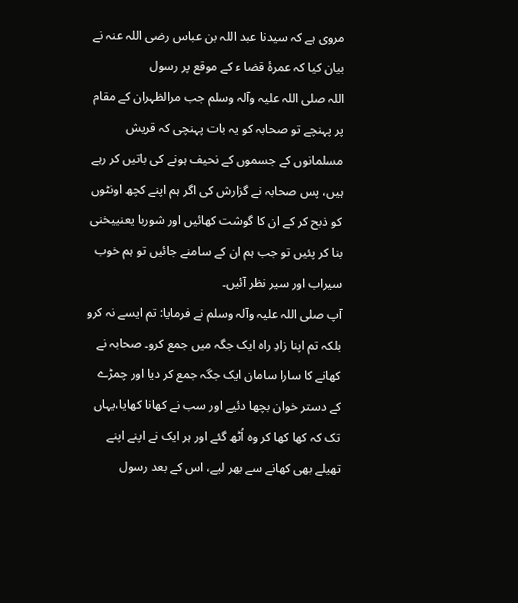مروی ہے کہ سیدنا عبد اللہ بن عباس ‌رضی ‌اللہ ‌عنہ نے بیان کیا کہ عمرۂ قضا ء کے موقع پر رسول اللہ ‌صلی ‌اللہ ‌علیہ ‌وآلہ ‌وسلم جب مرالظہران کے مقام پر پہنچے تو صحابہ کو یہ بات پہنچی کہ قریش مسلمانوں کے جسموں کے نحیف ہونے کی باتیں کر رہے ہیں، پس صحابہ نے گزارش کی اگر ہم اپنے کچھ اونٹوں کو ذبح کر کے ان کا گوشت کھائیں اور شوربا یعنییخنی بنا کر پئیں تو جب ہم ان کے سامنے جائیں تو ہم خوب سیراب اور سیر نظر آئیں۔ آپ ‌صلی ‌اللہ ‌علیہ ‌وآلہ ‌وسلم نے فرمایا: تم ایسے نہ کرو بلکہ تم اپنا زادِ راہ ایک جگہ میں جمع کرو۔ صحابہ نے کھانے کا سارا سامان ایک جگہ جمع کر دیا اور چمڑے کے دستر خوان بچھا دئیے اور سب نے کھانا کھایا،یہاں تک کہ کھا کھا کر وہ اُٹھ گئے اور ہر ایک نے اپنے اپنے تھیلے بھی کھانے سے بھر لیے، اس کے بعد رسول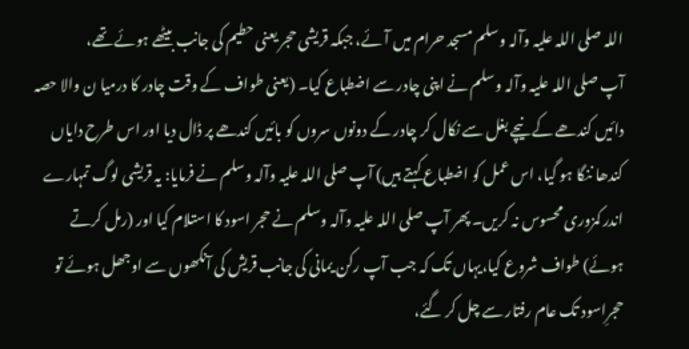اللہ ‌صلی ‌اللہ ‌علیہ ‌وآلہ ‌وسلم مسجد حرام میں آئے، جبکہ قریشی حجر یعنی حطیم کی جانب بیٹھے ہوئے تھے، آپ ‌صلی ‌اللہ ‌علیہ ‌وآلہ ‌وسلم نے اپنی چادر سے اضطباع کیا۔ (یعنی طواف کے وقت چادر کا درمیا ن والا حصہ دائیں کندھے کے نیچے بغل سے نکال کر چادر کے دونوں سروں کو بائیں کندھے پر ڈال دیا اور اس طرح دایاں کندھا ننگا ہو گیا، اس عمل کو اضطباع کہتے ہیں) آپ ‌صلی ‌اللہ ‌علیہ ‌وآلہ ‌وسلم نے فرمایا: یہ قریشی لوگ تمہارے اندر کمزوری محسوس نہ کریں۔ پھر آپ ‌صلی ‌اللہ ‌علیہ ‌وآلہ ‌وسلم نے حجر اسود کا استلام کیا اور (رمل کرتے ہوئے) طواف شروع کیا،یہاں تک کہ جب آپ رکن یمانی کی جانب قریش کی آنکھوں سے اوجھل ہوئے تو حجرِاسود تک عام رفتار سے چل کر گئے،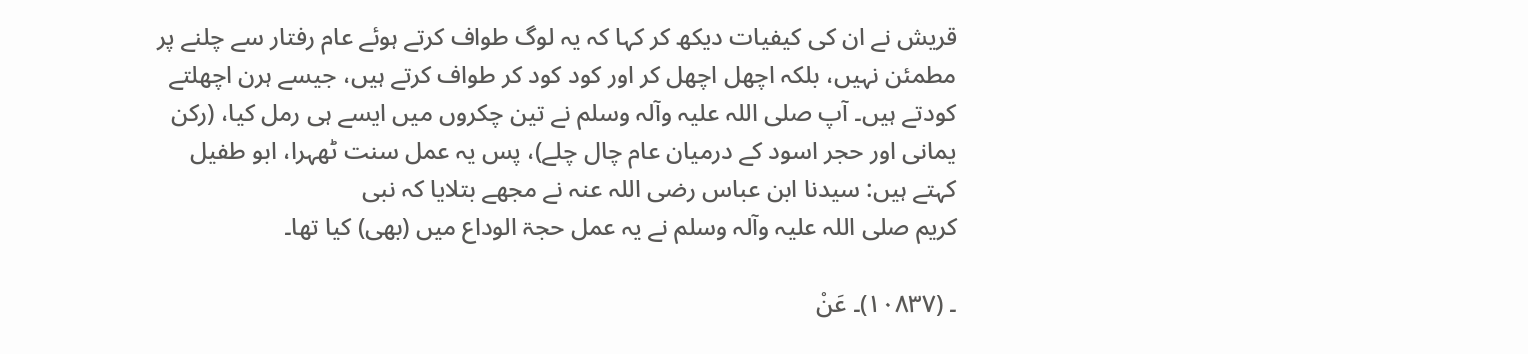قریش نے ان کی کیفیات دیکھ کر کہا کہ یہ لوگ طواف کرتے ہوئے عام رفتار سے چلنے پر مطمئن نہیں، بلکہ اچھل اچھل کر اور کود کود کر طواف کرتے ہیں، جیسے ہرن اچھلتے کودتے ہیں۔ آپ ‌صلی ‌اللہ ‌علیہ ‌وآلہ ‌وسلم نے تین چکروں میں ایسے ہی رمل کیا، (رکن یمانی اور حجر اسود کے درمیان عام چال چلے)، پس یہ عمل سنت ٹھہرا، ابو طفیل کہتے ہیں: سیدنا ابن عباس ‌رضی ‌اللہ ‌عنہ نے مجھے بتلایا کہ نبی کریم ‌صلی ‌اللہ ‌علیہ ‌وآلہ ‌وسلم نے یہ عمل حجۃ الوداع میں (بھی) کیا تھا۔

۔ (۱۰۸۳۷)۔ عَنْ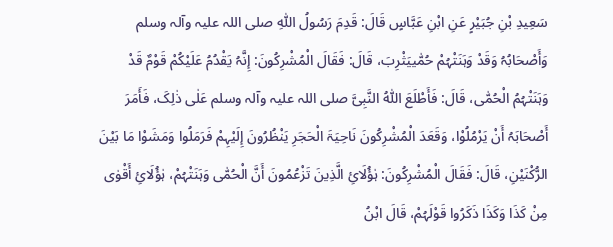سَعِیدِ بْنِ جُبَیْرٍ عَنِ ابْنِ عَبَّاسٍ قَالَ: قَدِمَ رَسُولُ اللّٰہِ ‌صلی ‌اللہ ‌علیہ ‌وآلہ ‌وسلم وَأَصْحَابُہُ وَقَدْ وَہَنَتْہُمْ حُمّٰییَثْرِبَ، قَالَ: فَقَالَ الْمُشْرِکُونَ: إِنَّہُ یَقْدُمُ عَلَیْکُمْ قَوْمٌ قَدْ وَہَنَتْہُمُ الْحُمّٰی، قَالَ: فَأَطْلَعَ اللّٰہُ النَّبِیَّ ‌صلی ‌اللہ ‌علیہ ‌وآلہ ‌وسلم عَلٰی ذٰلِکَ، فَأَمَرَ أَصْحَابَہُ أَنْ یَرْمُلُوْا، وَقَعَدَ الْمُشْرِکُونَ نَاحِیَۃَ الْحَجَرِ یَنْظُرُونَ إِلَیْہِمْ فَرَمَلُوا وَمَشَوْا مَا بَیْنَ الرُّکْنَیْنِ، قَالَ: فَقَالَ الْمُشْرِکُونَ: ہٰؤُلَائِ الَّذِینَ تَزْعُمُونَ أَنَّ الْحُمّٰی وَہَنَتْہُمْ، ہٰؤُلَائِ أَقْوٰی مِنْ کَذَا وَکَذَا ذَکَرُوا قَوْلَہُمْ، قَالَ ابْنُ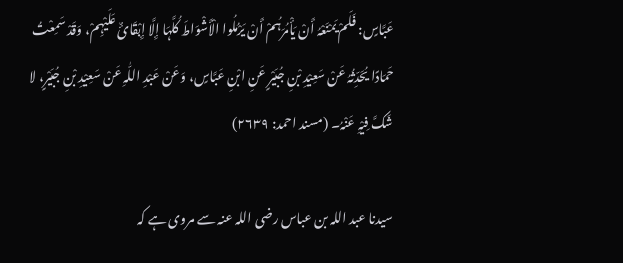عَبَّاسٍ: فَلَمْ یَمْنَعْہُ أَنْ یَأْمُرَہُمْ أَنْ یَرْمُلُوا الْأَشْوَاطَ کُلَّہَا إِلَّا إِبْقَائٌ عَلَیْہِمْ، وَقَدْ سَمِعْتُ حَمَادًا یُحَدِّثُہُ عَنْ سَعِیْدِ بْنِ جُبَیْرٍ عَنِ ابْنِ عَبَّاسٍ، وَعَنْ عَبْدِ اللّٰہِ عَنْ سَعِیْدِ بْنِ جُبَیْرٍ، لا شَکَّ فِیْہِ عَنْہُ۔ (مسند احمد: ۲۶۳۹)

سیدنا عبد اللہ بن عباس ‌رضی ‌اللہ ‌عنہ سے مروی ہے کہ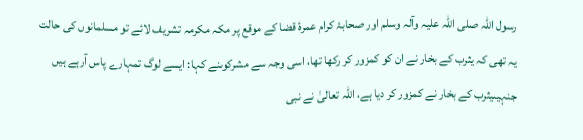رسول اللہ ‌صلی ‌اللہ ‌علیہ ‌وآلہ ‌وسلم اور صحابۂ کرام عمرۂ قضا کے موقع پر مکہ مکرمہ تشریف لائے تو مسلمانوں کی حالت یہ تھی کہ یثرب کے بخار نے ان کو کمزور کر رکھا تھا، اسی وجہ سے مشرکوںنے کہا: ایسے لوگ تمہارے پاس آرہے ہیں جنہیںیثرب کے بخار نے کمزور کر دیا ہے، اللہ تعالیٰ نے نبی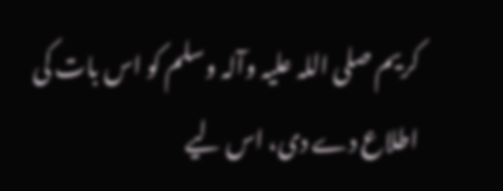کریم ‌صلی ‌اللہ ‌علیہ ‌وآلہ ‌وسلم کو اس بات کی اطلاع دے دی، اس لیے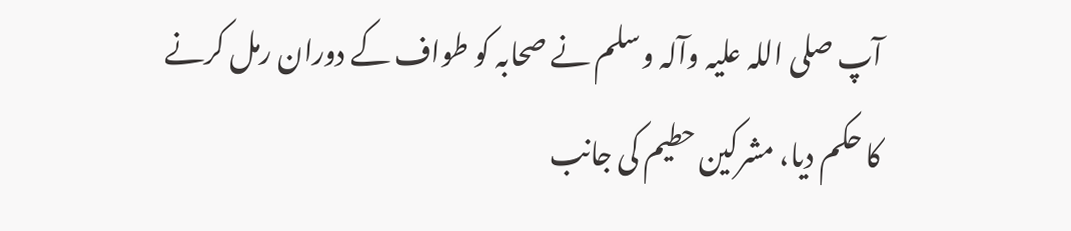آپ ‌صلی ‌اللہ ‌علیہ ‌وآلہ ‌وسلم نے صحابہ کو طواف کے دوران رمل کرنے کا حکم دیا، مشرکین حطیم کی جانب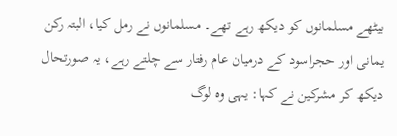بیٹھے مسلمانوں کو دیکھ رہے تھے۔ مسلمانوں نے رمل کیا، البتہ رکن یمانی اور حجراسود کے درمیان عام رفتار سے چلتے رہے، یہ صورتحال دیکھ کر مشرکین نے کہا: یہی وہ لوگ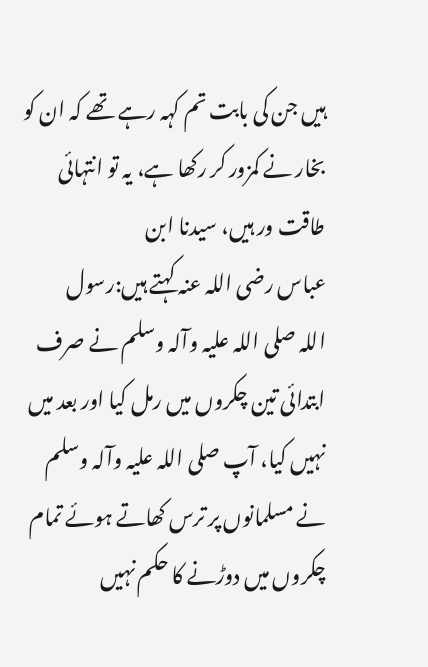ہیں جن کی بابت تم کہہ رہے تھے کہ ان کو بخار نے کمزور کر رکھا ہے، یہ تو انتہائی طاقت ور ہیں، سیدنا ابن عباس ‌رضی ‌اللہ ‌عنہ کہتے ہیں:رسول اللہ ‌صلی ‌اللہ ‌علیہ ‌وآلہ ‌وسلم نے صرف ابتدائی تین چکروں میں رمل کیا اور بعد میں نہیں کیا، آپ ‌صلی ‌اللہ ‌علیہ ‌وآلہ ‌وسلم نے مسلمانوں پر ترس کھاتے ہوئے تمام چکروں میں دوڑنے کا حکم نہیں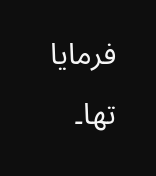فرمایا تھا۔